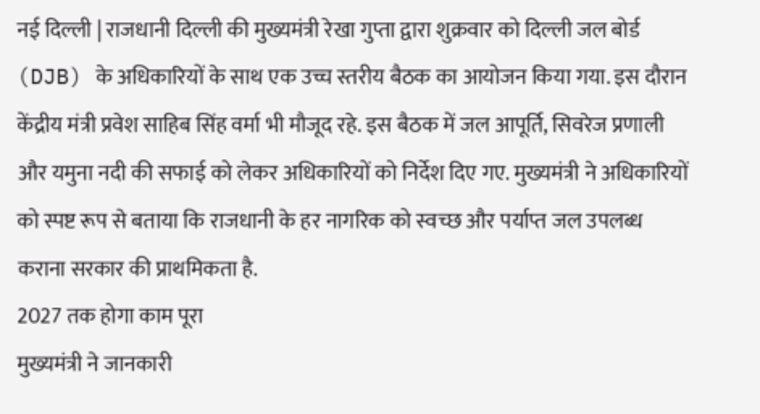नई दिल्ली | राजधानी दिल्ली की मुख्यमंत्री रेखा गुप्ता द्वारा शुक्रवार को दिल्ली जल बोर्ड (DJB) के अधिकारियों के साथ एक उच्च स्तरीय बैठक का आयोजन किया गया. इस दौरान केंद्रीय मंत्री प्रवेश साहिब सिंह वर्मा भी मौजूद रहे. इस बैठक में जल आपूर्ति, सिवरेज प्रणाली और यमुना नदी की सफाई को लेकर अधिकारियों को निर्देश दिए गए. मुख्यमंत्री ने अधिकारियों को स्पष्ट रूप से बताया कि राजधानी के हर नागरिक को स्वच्छ और पर्याप्त जल उपलब्ध कराना सरकार की प्राथमिकता है.
2027 तक होगा काम पूरा
मुख्यमंत्री ने जानकारी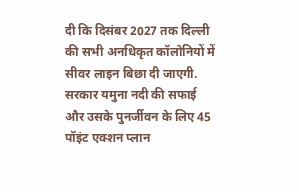दी कि दिसंबर 2027 तक दिल्ली की सभी अनधिकृत कॉलोनियों में सीवर लाइन बिछा दी जाएगी. सरकार यमुना नदी की सफाई और उसके पुनर्जीवन के लिए 45 पॉइंट एक्शन प्लान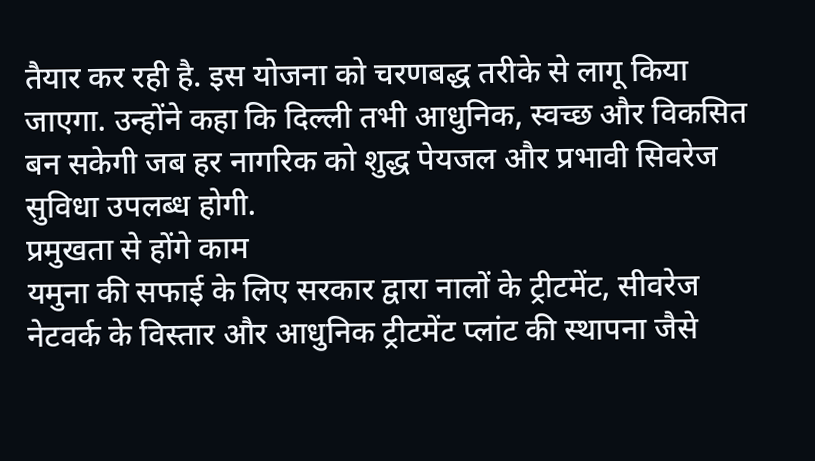तैयार कर रही है. इस योजना को चरणबद्ध तरीके से लागू किया जाएगा. उन्होंने कहा कि दिल्ली तभी आधुनिक, स्वच्छ और विकसित बन सकेगी जब हर नागरिक को शुद्ध पेयजल और प्रभावी सिवरेज सुविधा उपलब्ध होगी.
प्रमुखता से होंगे काम
यमुना की सफाई के लिए सरकार द्वारा नालों के ट्रीटमेंट, सीवरेज नेटवर्क के विस्तार और आधुनिक ट्रीटमेंट प्लांट की स्थापना जैसे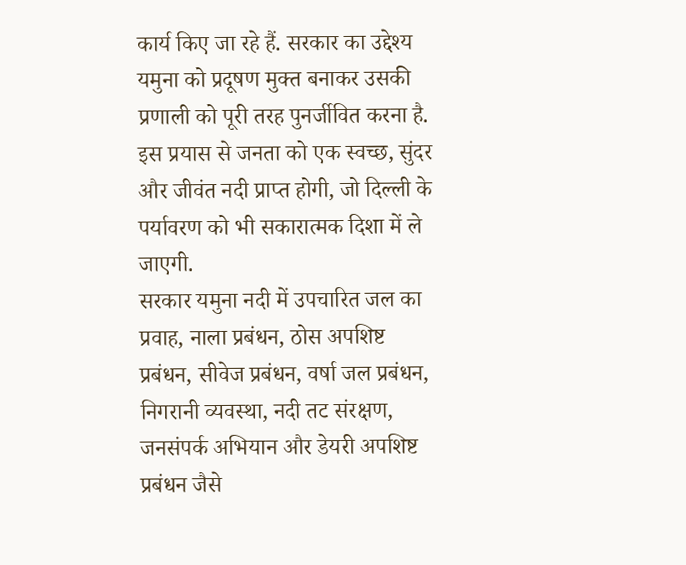कार्य किए जा रहे हैं. सरकार का उद्देश्य यमुना को प्रदूषण मुक्त बनाकर उसकी प्रणाली को पूरी तरह पुनर्जीवित करना है. इस प्रयास से जनता को एक स्वच्छ, सुंदर और जीवंत नदी प्राप्त होगी, जो दिल्ली के पर्यावरण को भी सकारात्मक दिशा में ले जाएगी.
सरकार यमुना नदी में उपचारित जल का प्रवाह, नाला प्रबंधन, ठोस अपशिष्ट प्रबंधन, सीवेज प्रबंधन, वर्षा जल प्रबंधन, निगरानी व्यवस्था, नदी तट संरक्षण, जनसंपर्क अभियान और डेयरी अपशिष्ट प्रबंधन जैसे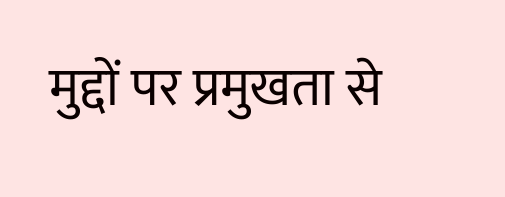मुद्दों पर प्रमुखता से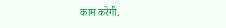काम करेगी.